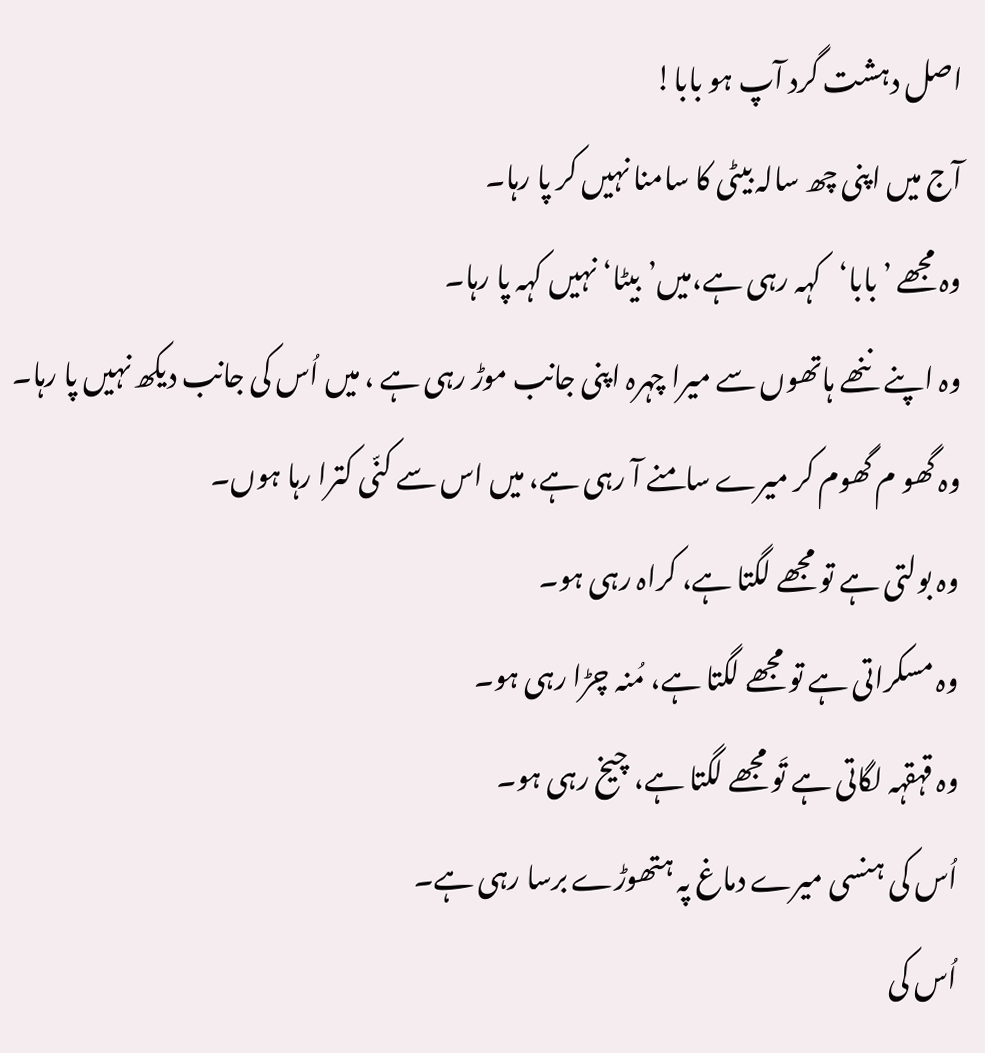اصل دہشت گرد آپ ہو بابا!
آج میں اپنی چھ سالہ بیٹی کا سامنا نہیں کر پا رہا۔
وہ مجھے ’بابا‘کہہ رہی ہے،میں’بیٹا‘ نہیں کہہ پا رہا۔
وہ اپنے ننھے ہاتھوں سے میرا چہرہ اپنی جانب موڑ رہی ہے ، میں اُس کی جانب دیکھ نہیں پا رہا۔
وہ گھو م گھوم کر میرے سامنے آ رہی ہے، میں اس سے کنّی کترا رہا ہوں۔
وہ بولتی ہے تو مجھے لگتا ہے، کراہ رہی ہو۔
وہ مسکراتی ہے تو مجھے لگتا ہے، مُنہ چڑا رہی ہو۔
وہ قہقہہ لگاتی ہے تَو مجھے لگتا ہے، چیخ رہی ہو۔
اُس کی ہنسی میرے دماغ پہ ہتھوڑے برسا رہی ہے۔
اُس کی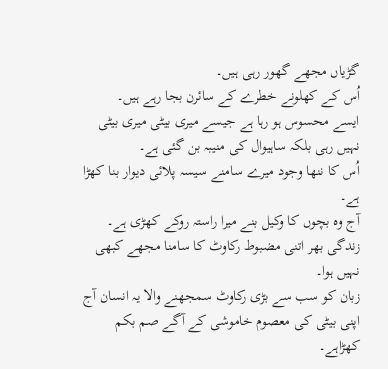گڑیاں مجھے گھور رہی ہیں۔
اُس کے کھلونے خطرے کے سائرن بجا رہے ہیں۔
ایسے محسوس ہو رہا ہے جیسے میری بیٹی میری بیٹی نہیں رہی بلکہ ساہیوال کی منیبہ بن گئی ہے۔
اُس کا ننھا وجود میرے سامنے سیسہ پلائی دیوار بنا کھڑا ہے۔
آج وہ بچوں کا وکیل بنے میرا راستہ روکے کھڑی ہے۔
زندگی بھر اتنی مضبوط رکاوٹ کا سامنا مجھے کبھی نہیں ہوا۔
زبان کو سب سے بڑی رکاوٹ سمجھنے والا یہ انسان آج اپنی بیٹی کی معصوم خاموشی کے آگے صم بکم کھڑاہے۔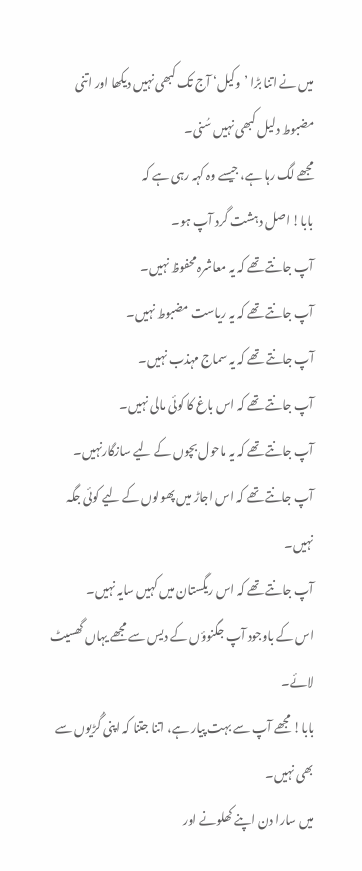میں نے اتنا بڑا ’وکیل‘ آج تک کبھی نہیں دیکھا اور اتنی مضبوط دلیل کبھی نہیں سُنی۔
مجھے لگ رہا ہے، جیسے وہ کہہ رہی ہے کہ
بابا! اصل دہشت گرد آپ ہو۔
آپ جانتے تھے کہ یہ معاشرہ محفوظ نہیں۔
آپ جانتے تھے کہ یہ ریاست مضبوط نہیں۔
آپ جانتے تھے کہ یہ سماج مہذب نہیں۔
آپ جانتے تھے کہ اس باغ کا کوئی مالی نہیں۔
آپ جانتے تھے کہ یہ ماحول بچوں کے لیے سازگارنہیں۔
آپ جانتے تھے کہ اس اجاڑ میں پھولوں کے لیے کوئی جگہ نہیں۔
آپ جانتے تھے کہ اس ریگستان میں کہیں سایہ نہیں۔
اس کے باوجود آپ جگنوؤں کے دیس سے مجھے یہاں گھسیٹ لائے۔
بابا! مجھے آپ سے بہت پیار ہے، اتنا جتنا کہ اپنی گُڑیوں سے بھی نہیں۔
میں سارا دن اپنے کھلونے اور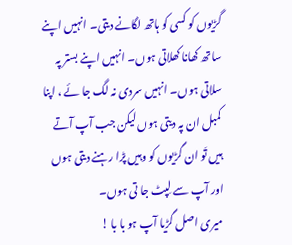گڑیوں کو کسی کو ہاتھ لگانے دیتی۔ انہیں اپنے ساتھ کھانا کھلاتی ہوں۔ انہیں اپنے بستر پہ سلاتی ہوں۔ انہیں سردی نہ لگ جا ئے ، اپنا کمبل ان پہ دیتی ہوں لیکن جب آپ آتے ہیں تَو ان گڑیوں کو وہیں پڑا رہنے دیتی ہوں اور آپ سے لِپٹ جا تی ہوں۔
میری اصل گڑیا آپ ہو با با !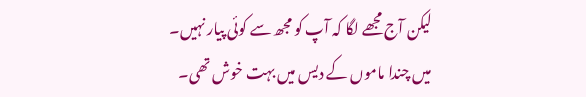لیکن آج مجھے لگا کہ آپ کو مجھ سے کوئی پیار نہیں۔
میں چندا ماموں کے دیس میں بہت خوش تھی۔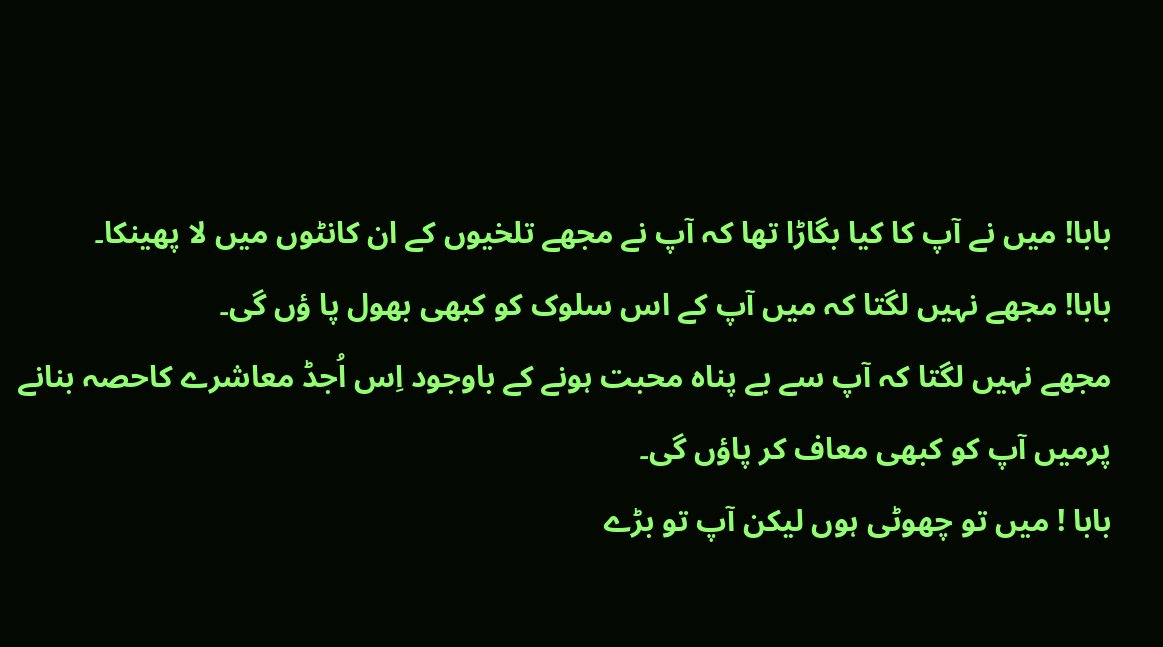بابا! میں نے آپ کا کیا بگاڑا تھا کہ آپ نے مجھے تلخیوں کے ان کانٹوں میں لا پھینکا۔
بابا! مجھے نہیں لگتا کہ میں آپ کے اس سلوک کو کبھی بھول پا ؤں گی۔
مجھے نہیں لگتا کہ آپ سے بے پناہ محبت ہونے کے باوجود اِس اُجڈ معاشرے کاحصہ بنانے پرمیں آپ کو کبھی معاف کر پاؤں گی۔
بابا ! میں تو چھوٹی ہوں لیکن آپ تو بڑے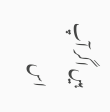ہیں اگر آپ اس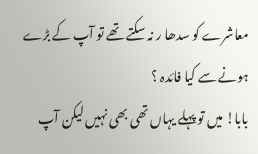معاشرے کو سدھا ر نہ سکتے تھے تو آپ کے بڑے ہونے سے کیا فائدہ ؟
بابا! میں تو پہلے یہاں تھی بھی نہیں لیکن آپ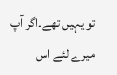تو یہیں تھے۔اگر آپ میرے لئے اس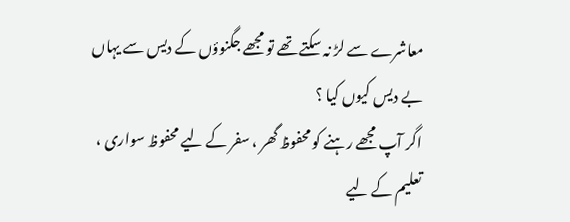معاشرے سے لڑ نہ سکتے تھے تو مجھے جگنوؤں کے دیس سے یہاں بے دیس کیوں کیا ؟
اگر آپ مجھے رہنے کو محفوظ گھر ، سفر کے لیے محفوظ سواری ، تعلیم کے لیے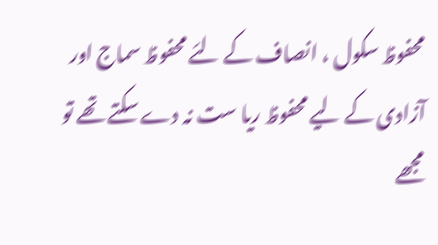محفوظ سکول ، انصاف کے لئے محفوظ سماج اور آزادی کے لیے محفوظ ریا ست نہ دے سکتے تھے تو مجھے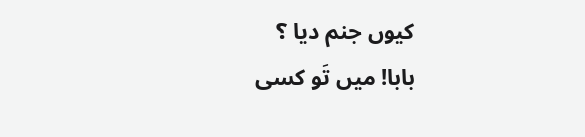کیوں جنم دیا ؟
بابا! میں تَو کسی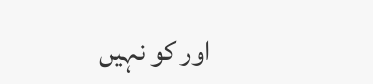اور کو نہیں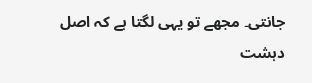جانتی۔ مجھے تو یہی لگتا ہے کہ اصل دہشت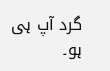گرد آپ ہی ہو۔